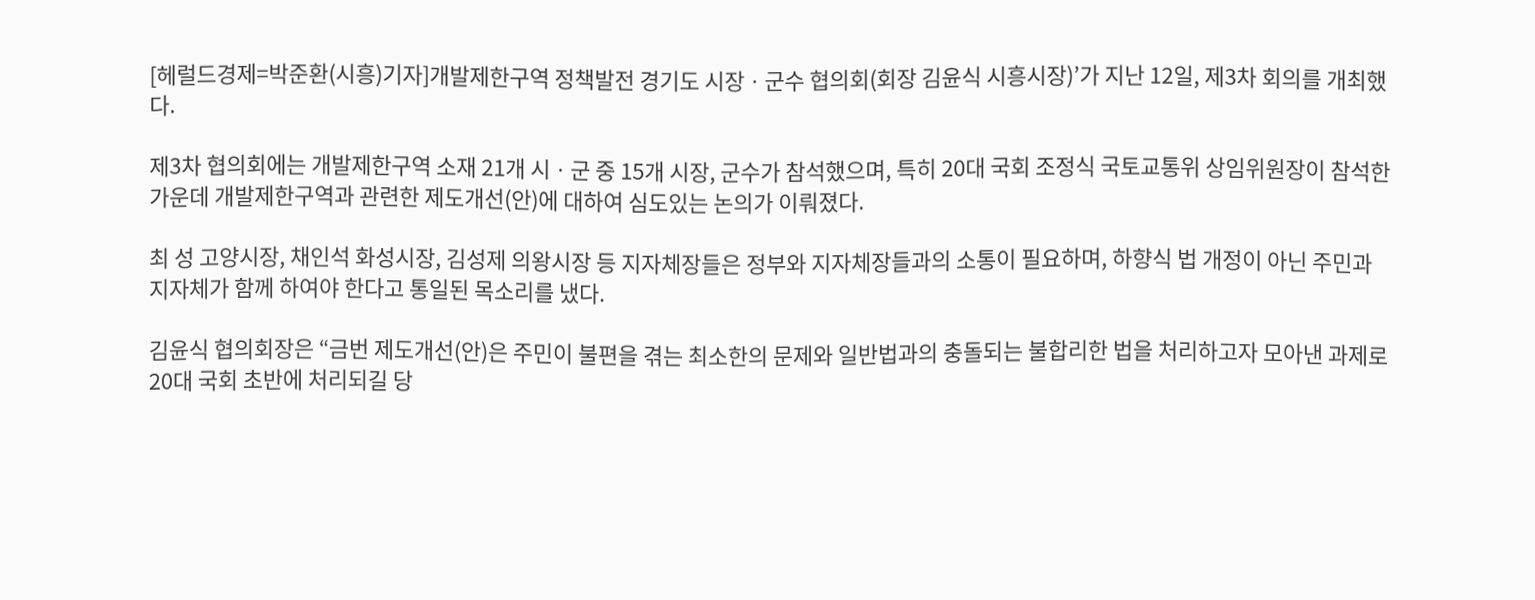[헤럴드경제=박준환(시흥)기자]개발제한구역 정책발전 경기도 시장ㆍ군수 협의회(회장 김윤식 시흥시장)’가 지난 12일, 제3차 회의를 개최했다.

제3차 협의회에는 개발제한구역 소재 21개 시ㆍ군 중 15개 시장, 군수가 참석했으며, 특히 20대 국회 조정식 국토교통위 상임위원장이 참석한 가운데 개발제한구역과 관련한 제도개선(안)에 대하여 심도있는 논의가 이뤄졌다.

최 성 고양시장, 채인석 화성시장, 김성제 의왕시장 등 지자체장들은 정부와 지자체장들과의 소통이 필요하며, 하향식 법 개정이 아닌 주민과 지자체가 함께 하여야 한다고 통일된 목소리를 냈다.

김윤식 협의회장은 “금번 제도개선(안)은 주민이 불편을 겪는 최소한의 문제와 일반법과의 충돌되는 불합리한 법을 처리하고자 모아낸 과제로 20대 국회 초반에 처리되길 당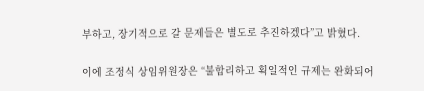부하고, 장기적으로 갈 문제들은 별도로 추진하겠다”고 밝혔다.

이에 조정식 상임위원장은 “불합리하고 획일적인 규제는 완화되어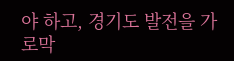야 하고, 경기도 발전을 가로막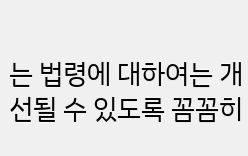는 법령에 대하여는 개선될 수 있도록 꼼꼼히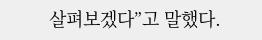살펴보겠다”고 말했다.